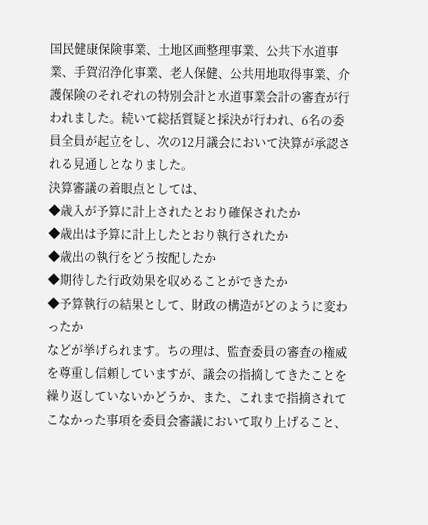国民健康保険事業、土地区画整理事業、公共下水道事業、手賀沼浄化事業、老人保健、公共用地取得事業、介護保険のそれぞれの特別会計と水道事業会計の審査が行われました。続いて総括質疑と採決が行われ、6名の委員全員が起立をし、次の12月議会において決算が承認される見通しとなりました。
決算審議の着眼点としては、
◆歳入が予算に計上されたとおり確保されたか
◆歳出は予算に計上したとおり執行されたか
◆歳出の執行をどう按配したか
◆期待した行政効果を収めることができたか
◆予算執行の結果として、財政の構造がどのように変わったか
などが挙げられます。ちの理は、監査委員の審査の権威を尊重し信頼していますが、議会の指摘してきたことを繰り返していないかどうか、また、これまで指摘されてこなかった事項を委員会審議において取り上げること、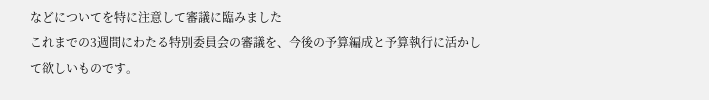などについてを特に注意して審議に臨みました
これまでの3週間にわたる特別委員会の審議を、今後の予算編成と予算執行に活かして欲しいものです。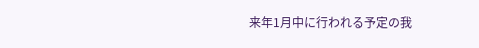来年1月中に行われる予定の我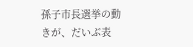孫子市長選挙の動きが、だいぶ表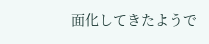面化してきたようで